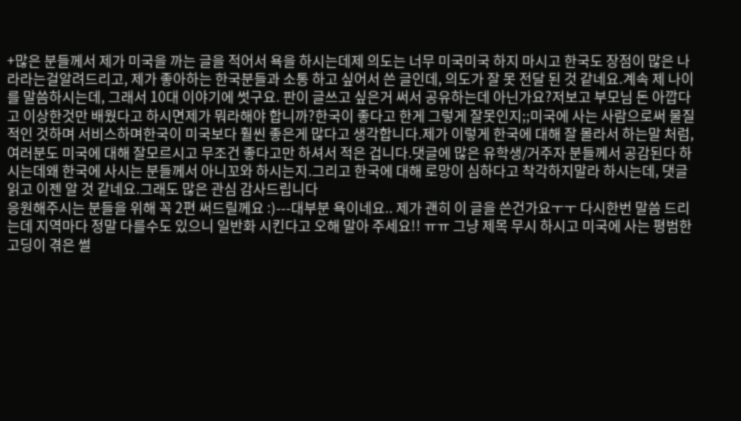+많은 분들께서 제가 미국을 까는 글을 적어서 욕을 하시는데제 의도는 너무 미국미국 하지 마시고 한국도 장점이 많은 나라라는걸알려드리고, 제가 좋아하는 한국분들과 소통 하고 싶어서 쓴 글인데, 의도가 잘 못 전달 된 것 같네요.계속 제 나이를 말씀하시는데, 그래서 10대 이야기에 썻구요. 판이 글쓰고 싶은거 써서 공유하는데 아닌가요?저보고 부모님 돈 아깝다고 이상한것만 배웠다고 하시면제가 뭐라해야 합니까?한국이 좋다고 한게 그렇게 잘못인지;;미국에 사는 사람으로써 물질적인 것하며 서비스하며한국이 미국보다 훨씬 좋은게 많다고 생각합니다.제가 이렇게 한국에 대해 잘 몰라서 하는말 처럼,여러분도 미국에 대해 잘모르시고 무조건 좋다고만 하셔서 적은 겁니다.댓글에 많은 유학생/거주자 분들께서 공감된다 하시는데왜 한국에 사시는 분들께서 아니꼬와 하시는지.그리고 한국에 대해 로망이 심하다고 착각하지말라 하시는데, 댓글 읽고 이젠 알 것 같네요.그래도 많은 관심 감사드립니다
응원해주시는 분들을 위해 꼭 2편 써드릴께요 :)---대부분 욕이네요.. 제가 괜히 이 글을 쓴건가요ㅜㅜ 다시한번 말씀 드리는데 지역마다 정말 다를수도 있으니 일반화 시킨다고 오해 말아 주세요!! ㅠㅠ 그냥 제목 무시 하시고 미국에 사는 평범한 고딩이 겪은 썰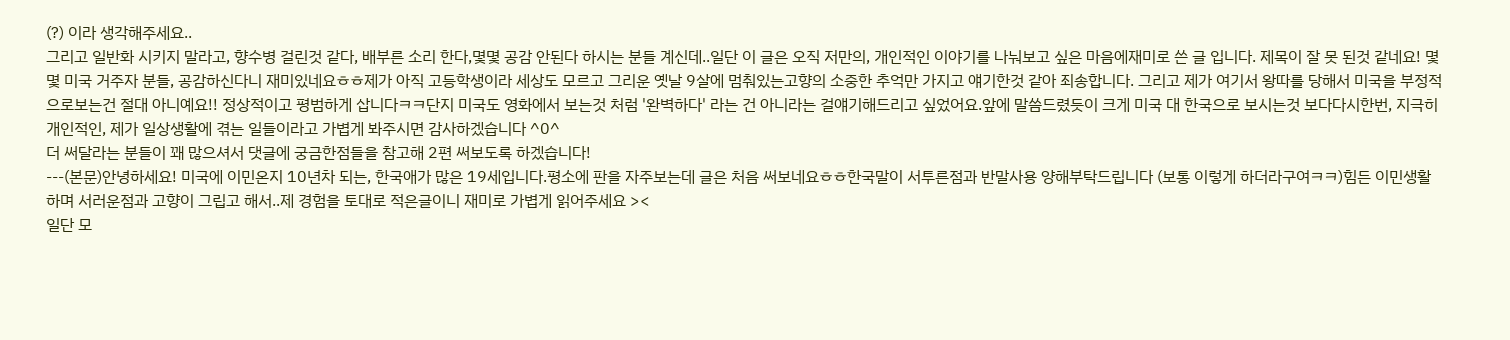(?) 이라 생각해주세요..
그리고 일반화 시키지 말라고, 향수병 걸린것 같다, 배부른 소리 한다,몇몇 공감 안된다 하시는 분들 계신데..일단 이 글은 오직 저만의, 개인적인 이야기를 나눠보고 싶은 마음에재미로 쓴 글 입니다. 제목이 잘 못 된것 같네요! 몇몇 미국 거주자 분들, 공감하신다니 재미있네요ㅎㅎ제가 아직 고등학생이라 세상도 모르고 그리운 옛날 9살에 멈춰있는고향의 소중한 추억만 가지고 얘기한것 같아 죄송합니다. 그리고 제가 여기서 왕따를 당해서 미국을 부정적으로보는건 절대 아니예요!! 정상적이고 평범하게 삽니다ㅋㅋ단지 미국도 영화에서 보는것 처럼 '완벽하다' 라는 건 아니라는 걸얘기해드리고 싶었어요.앞에 말씀드렸듯이 크게 미국 대 한국으로 보시는것 보다다시한번, 지극히 개인적인, 제가 일상생활에 겪는 일들이라고 가볍게 봐주시면 감사하겠습니다 ^0^
더 써달라는 분들이 꽤 많으셔서 댓글에 궁금한점들을 참고해 2편 써보도록 하겠습니다!
---(본문)안녕하세요! 미국에 이민온지 10년차 되는, 한국애가 많은 19세입니다.평소에 판을 자주보는데 글은 처음 써보네요ㅎㅎ한국말이 서투른점과 반말사용 양해부탁드립니다 (보통 이렇게 하더라구여ㅋㅋ)힘든 이민생활 하며 서러운점과 고향이 그립고 해서..제 경험을 토대로 적은글이니 재미로 가볍게 읽어주세요 ><
일단 모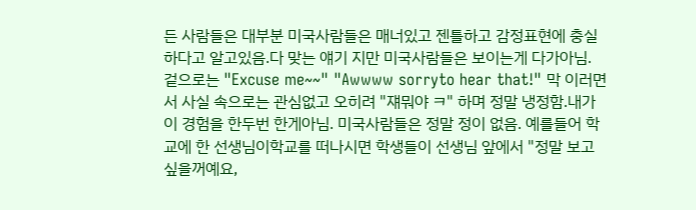든 사람들은 대부분 미국사람들은 매너있고 젠틀하고 감정표현에 충실하다고 알고있음.다 맞는 얘기 지만 미국사람들은 보이는게 다가아님. 겉으로는 "Excuse me~~" "Awwww sorryto hear that!" 막 이러면서 사실 속으로는 관심없고 오히려 "쟤뭐야 ㅋ" 하며 정말 냉정함.내가 이 경험을 한두번 한게아님. 미국사람들은 정말 정이 없음. 예를들어 학교에 한 선생님이학교를 떠나시면 학생들이 선생님 앞에서 "정말 보고싶을꺼예요,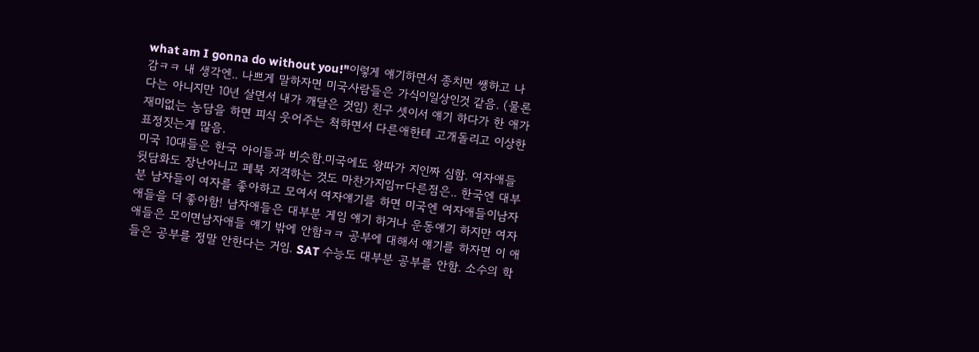what am I gonna do without you!"이렇게 얘기하면서 종치면 쌩하고 나감ㅋㅋ 내 생각엔.. 나쁘게 말하자면 미국사람들은 가식이일상인것 같음. (물론 다는 아니지만 10년 살면서 내가 깨달은 것임) 친구 셋이서 얘기 하다가 한 애가 재미없는 농담을 하면 피식 웃어주는 척하면서 다른애한테 고개돌리고 이상한 표정짓는게 많음.
미국 10대들은 한국 아이들과 비슷함.미국에도 왕따가 지인짜 심함. 여자애들 뒷담화도 장난아니고 페북 저격하는 것도 마찬가지임ㅠ다른점은.. 한국엔 대부분 남자들이 여자를 좋아하고 모여서 여자얘기를 하면 미국엔 여자애들이남자애들을 더 좋아함! 남자애들은 대부분 게임 얘기 하거나 운동얘기 하지만 여자애들은 모이면남자애들 얘기 밖에 안함ㅋㅋ 공부에 대해서 얘기를 하자면 이 애들은 공부를 정말 안한다는 거임. SAT 수능도 대부분 공부를 안함. 소수의 학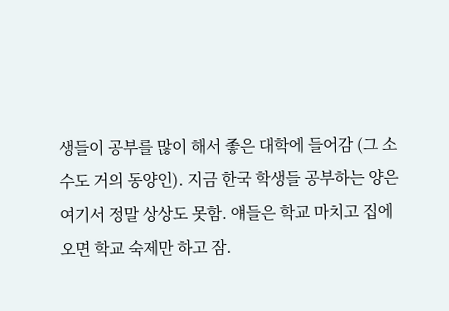생들이 공부를 많이 해서 좋은 대학에 들어감 (그 소수도 거의 동양인). 지금 한국 학생들 공부하는 양은 여기서 정말 상상도 못함. 얘들은 학교 마치고 집에 오면 학교 숙제만 하고 잠.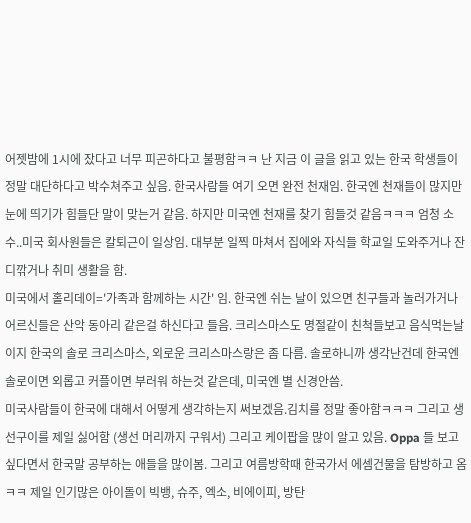어젯밤에 1시에 잤다고 너무 피곤하다고 불평함ㅋㅋ 난 지금 이 글을 읽고 있는 한국 학생들이 정말 대단하다고 박수쳐주고 싶음. 한국사람들 여기 오면 완전 천재임. 한국엔 천재들이 많지만 눈에 띄기가 힘들단 말이 맞는거 같음. 하지만 미국엔 천재를 찾기 힘들것 같음ㅋㅋㅋ 엄청 소수..미국 회사원들은 칼퇴근이 일상임. 대부분 일찍 마쳐서 집에와 자식들 학교일 도와주거나 잔디깎거나 취미 생활을 함.
미국에서 홀리데이='가족과 함께하는 시간' 임. 한국엔 쉬는 날이 있으면 친구들과 놀러가거나 어르신들은 산악 동아리 같은걸 하신다고 들음. 크리스마스도 명절같이 친척들보고 음식먹는날이지 한국의 솔로 크리스마스, 외로운 크리스마스랑은 좀 다름. 솔로하니까 생각난건데 한국엔 솔로이면 외롭고 커플이면 부러워 하는것 같은데, 미국엔 별 신경안씀.
미국사람들이 한국에 대해서 어떻게 생각하는지 써보겠음.김치를 정말 좋아함ㅋㅋㅋ 그리고 생선구이를 제일 싫어함 (생선 머리까지 구워서) 그리고 케이팝을 많이 알고 있음. Oppa 들 보고싶다면서 한국말 공부하는 애들을 많이봄. 그리고 여름방학때 한국가서 에셈건물을 탐방하고 옴ㅋㅋ 제일 인기많은 아이돌이 빅뱅, 슈주, 엑소, 비에이피, 방탄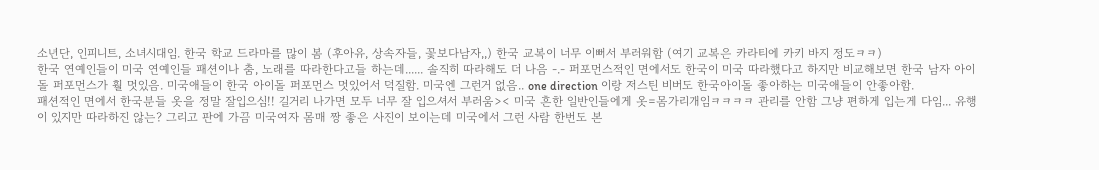소년단, 인피니트, 소녀시대임. 한국 학교 드라마를 많이 봄 (후아유, 상속자들, 꽃보다남자,,) 한국 교복이 너무 이뻐서 부러워함 (여기 교복은 카라티에 카키 바지 정도ㅋㅋ)
한국 연예인들이 미국 연예인들 패션이나 춤, 노래를 따라한다고들 하는데...... 솔직히 따라해도 더 나음 -.- 퍼포먼스적인 면에서도 한국이 미국 따라했다고 하지만 비교해보면 한국 남자 아이돌 퍼포먼스가 훨 멋있음. 미국애들이 한국 아이돌 퍼포먼스 멋있어서 덕질함. 미국엔 그런거 없음.. one direction 이랑 저스틴 비버도 한국아이돌 좋아하는 미국애들이 안좋아함.
패션적인 면에서 한국분들 옷을 정말 잘입으심!! 길거리 나가면 모두 너무 잘 입으셔서 부러움>< 미국 흔한 일반인들에게 옷=몸가리개임ㅋㅋㅋㅋ 관리를 안함 그냥 편하게 입는게 다임... 유행이 있지만 따라하진 않는? 그리고 판에 가끔 미국여자 몸매 짱 좋은 사진이 보이는데 미국에서 그런 사람 한번도 본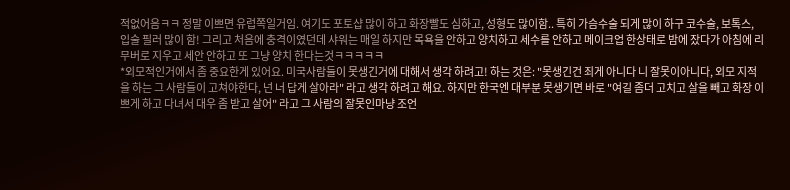적없어음ㅋㅋ 정말 이쁘면 유럽쪽일거임. 여기도 포토샵 많이 하고 화장빨도 심하고, 성형도 많이함.. 특히 가슴수술 되게 많이 하구 코수술, 보톡스, 입술 필러 많이 함! 그리고 처음에 충격이였던데 샤워는 매일 하지만 목욕을 안하고 양치하고 세수를 안하고 메이크업 한상태로 밤에 잤다가 아침에 리무버로 지우고 세안 안하고 또 그냥 양치 한다는것ㅋㅋㅋㅋㅋ
*외모적인거에서 좀 중요한게 있어요. 미국사람들이 못생긴거에 대해서 생각 하려고! 하는 것은: "못생긴건 죄게 아니다 니 잘못이아니다, 외모 지적을 하는 그 사람들이 고쳐야한다, 넌 너 답게 살아라" 라고 생각 하려고 해요. 하지만 한국엔 대부분 못생기면 바로 "여길 좀더 고치고 살을 빼고 화장 이쁘게 하고 다녀서 대우 좀 받고 살어" 라고 그 사람의 잘못인마냥 조언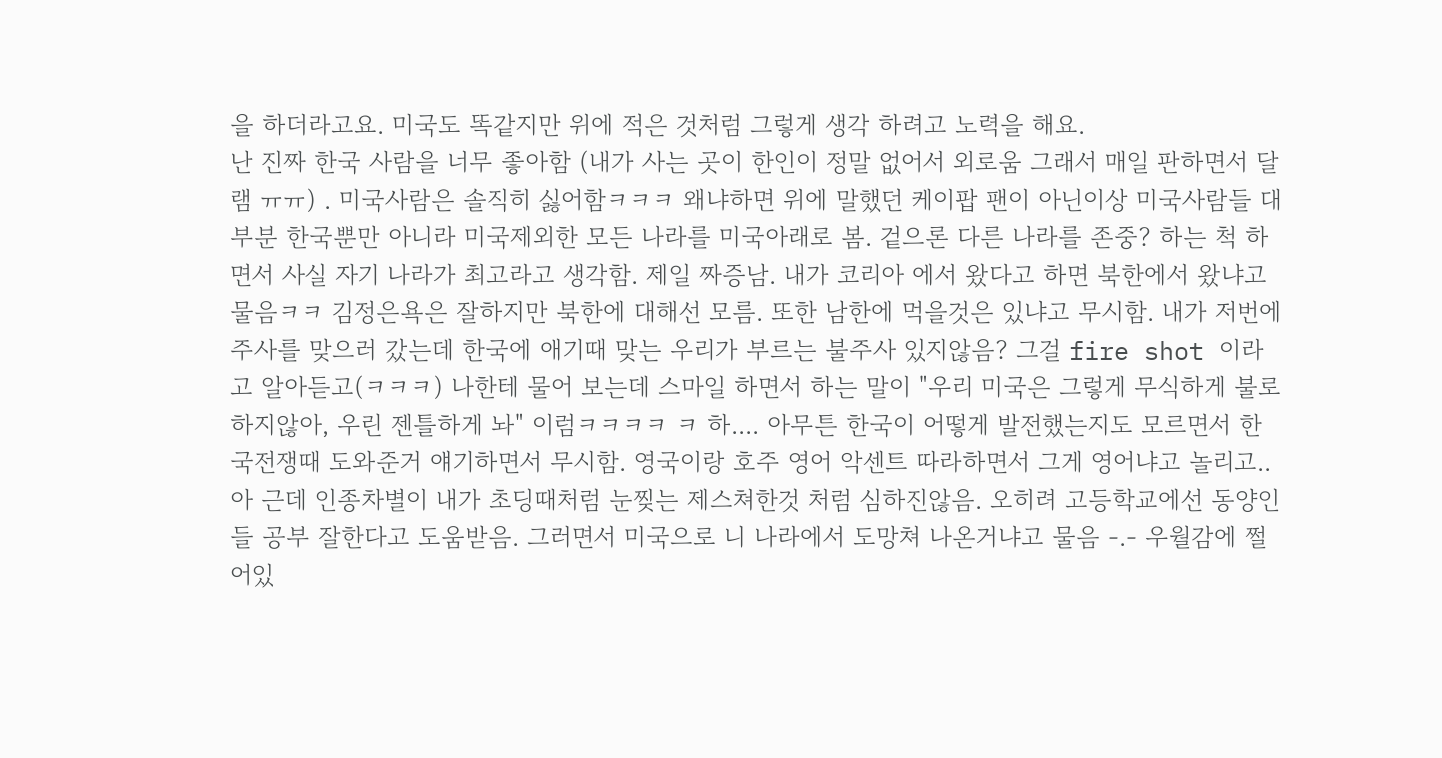을 하더라고요. 미국도 똑같지만 위에 적은 것처럼 그렇게 생각 하려고 노력을 해요.
난 진짜 한국 사람을 너무 좋아함 (내가 사는 곳이 한인이 정말 없어서 외로움 그래서 매일 판하면서 달램 ㅠㅠ) . 미국사람은 솔직히 싫어함ㅋㅋㅋ 왜냐하면 위에 말했던 케이팝 팬이 아닌이상 미국사람들 대부분 한국뿐만 아니라 미국제외한 모든 나라를 미국아래로 봄. 겉으론 다른 나라를 존중? 하는 척 하면서 사실 자기 나라가 최고라고 생각함. 제일 짜증남. 내가 코리아 에서 왔다고 하면 북한에서 왔냐고 물음ㅋㅋ 김정은욕은 잘하지만 북한에 대해선 모름. 또한 남한에 먹을것은 있냐고 무시함. 내가 저번에 주사를 맞으러 갔는데 한국에 애기때 맞는 우리가 부르는 불주사 있지않음? 그걸 fire shot 이라고 알아듣고(ㅋㅋㅋ) 나한테 물어 보는데 스마일 하면서 하는 말이 "우리 미국은 그렇게 무식하게 불로 하지않아, 우린 젠틀하게 놔" 이럼ㅋㅋㅋㅋ ㅋ 하.... 아무튼 한국이 어떻게 발전했는지도 모르면서 한국전쟁때 도와준거 얘기하면서 무시함. 영국이랑 호주 영어 악센트 따라하면서 그게 영어냐고 놀리고.. 아 근데 인종차별이 내가 초딩때처럼 눈찢는 제스쳐한것 처럼 심하진않음. 오히려 고등학교에선 동양인들 공부 잘한다고 도움받음. 그러면서 미국으로 니 나라에서 도망쳐 나온거냐고 물음 -.- 우월감에 쩔어있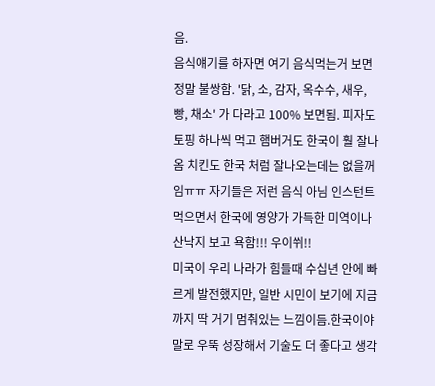음.
음식얘기를 하자면 여기 음식먹는거 보면 정말 불쌍함. '닭, 소, 감자, 옥수수, 새우, 빵, 채소' 가 다라고 100% 보면됨. 피자도 토핑 하나씩 먹고 햄버거도 한국이 훨 잘나옴 치킨도 한국 처럼 잘나오는데는 없을꺼임ㅠㅠ 자기들은 저런 음식 아님 인스턴트 먹으면서 한국에 영양가 가득한 미역이나 산낙지 보고 욕함!!! 우이쒸!!
미국이 우리 나라가 힘들때 수십년 안에 빠르게 발전했지만, 일반 시민이 보기에 지금 까지 딱 거기 멈춰있는 느낌이듬.한국이야 말로 우뚝 성장해서 기술도 더 좋다고 생각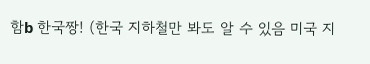함b 한국짱! (한국 지하철만 봐도 알 수 있음 미국 지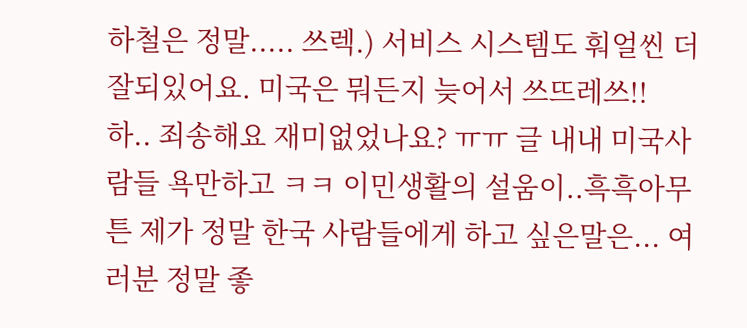하철은 정말..... 쓰렉.) 서비스 시스템도 훠얼씬 더 잘되있어요. 미국은 뭐든지 늦어서 쓰뜨레쓰!!
하.. 죄송해요 재미없었나요? ㅠㅠ 글 내내 미국사람들 욕만하고 ㅋㅋ 이민생활의 설움이..흑흑아무튼 제가 정말 한국 사람들에게 하고 싶은말은... 여러분 정말 좋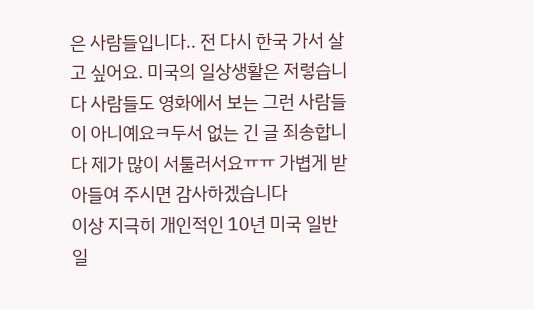은 사람들입니다.. 전 다시 한국 가서 살고 싶어요. 미국의 일상생활은 저렇습니다 사람들도 영화에서 보는 그런 사람들이 아니예요ㅋ두서 없는 긴 글 죄송합니다 제가 많이 서툴러서요ㅠㅠ 가볍게 받아들여 주시면 감사하겠습니다
이상 지극히 개인적인 10년 미국 일반 일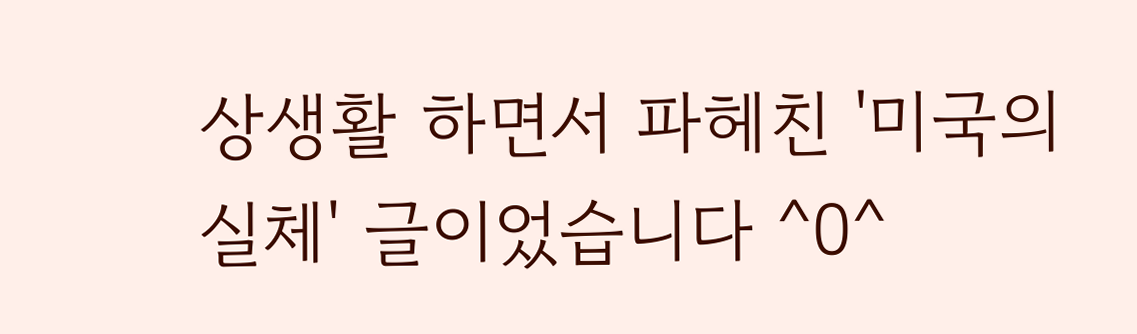상생활 하면서 파헤친 '미국의 실체' 글이었습니다 ^0^